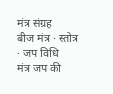मंत्र संग्रह
बीज मंत्र · स्तोत्र · जप विधि
मंत्र जप की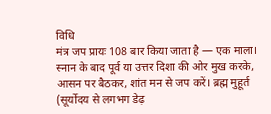विधि
मंत्र जप प्रायः 108 बार किया जाता है — एक माला। स्नान के बाद पूर्व या उत्तर दिशा की ओर मुख करके, आसन पर बैठकर, शांत मन से जप करें। ब्रह्म मुहूर्त (सूर्योदय से लगभग डेढ़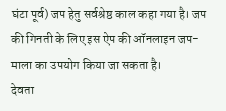घंटा पूर्व) जप हेतु सर्वश्रेष्ठ काल कहा गया है। जप की गिनती के लिए इस ऐप की ऑनलाइन जप-माला का उपयोग किया जा सकता है।
देवता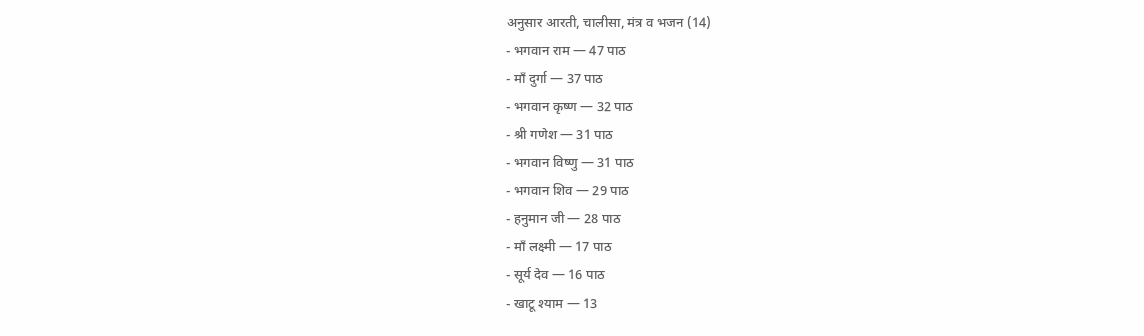अनुसार आरती, चालीसा, मंत्र व भजन (14)
- भगवान राम — 47 पाठ
- माँ दुर्गा — 37 पाठ
- भगवान कृष्ण — 32 पाठ
- श्री गणेश — 31 पाठ
- भगवान विष्णु — 31 पाठ
- भगवान शिव — 29 पाठ
- हनुमान जी — 28 पाठ
- माँ लक्ष्मी — 17 पाठ
- सूर्य देव — 16 पाठ
- खाटू श्याम — 13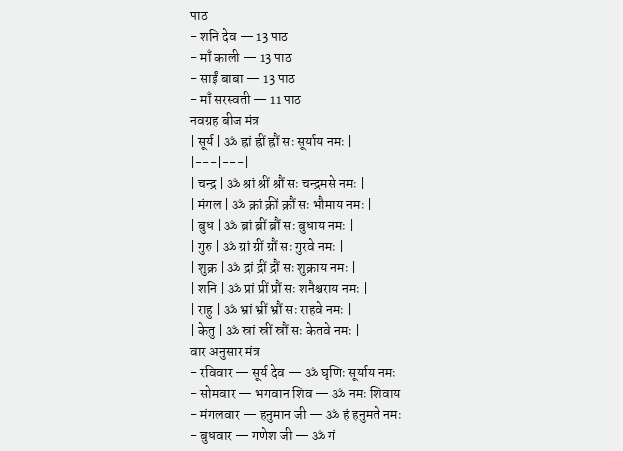पाठ
- शनि देव — 13 पाठ
- माँ काली — 13 पाठ
- साईं बाबा — 13 पाठ
- माँ सरस्वती — 11 पाठ
नवग्रह बीज मंत्र
| सूर्य | ॐ ह्रां ह्रीं ह्रौं सः सूर्याय नमः |
|---|---|
| चन्द्र | ॐ श्रां श्रीं श्रौं सः चन्द्रमसे नमः |
| मंगल | ॐ क्रां क्रीं क्रौं सः भौमाय नमः |
| बुध | ॐ ब्रां ब्रीं ब्रौं सः बुधाय नमः |
| गुरु | ॐ ग्रां ग्रीं ग्रौं सः गुरवे नमः |
| शुक्र | ॐ द्रां द्रीं द्रौं सः शुक्राय नमः |
| शनि | ॐ प्रां प्रीं प्रौं सः शनैश्चराय नमः |
| राहु | ॐ भ्रां भ्रीं भ्रौं सः राहवे नमः |
| केतु | ॐ स्रां स्रीं स्रौं सः केतवे नमः |
वार अनुसार मंत्र
- रविवार — सूर्य देव — ॐ घृणिः सूर्याय नमः
- सोमवार — भगवान शिव — ॐ नमः शिवाय
- मंगलवार — हनुमान जी — ॐ हं हनुमते नमः
- बुधवार — गणेश जी — ॐ गं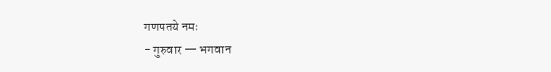गणपतये नमः
- गुरुवार — भगवान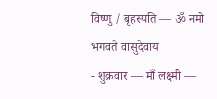विष्णु / बृहस्पति — ॐ नमो भगवते वासुदेवाय
- शुक्रवार — माँ लक्ष्मी —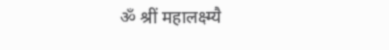ॐ श्रीं महालक्ष्म्यै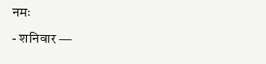नमः
- शनिवार —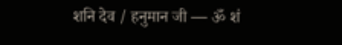शनि देव / हनुमान जी — ॐ शं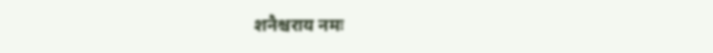शनैश्चराय नमः